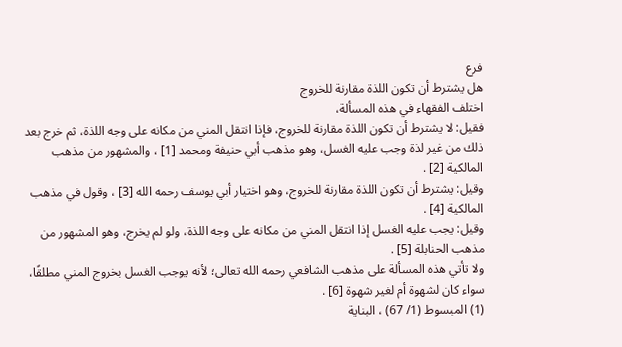فرع
هل يشترط أن تكون اللذة مقارنة للخروج
اختلف الفقهاء في هذه المسألة،
فقيل: لا يشترط أن تكون اللذة مقارنة للخروج، فإذا انتقل المني من مكانه على وجه اللذة، ثم خرج بعد ذلك من غير لذة وجب عليه الغسل، وهو مذهب أبي حنيفة ومحمد [1] ، والمشهور من مذهب المالكية [2] .
وقيل: يشترط أن تكون اللذة مقارنة للخروج، وهو اختيار أبي يوسف رحمه الله [3] ، وقول في مذهب المالكية [4] .
وقيل: يجب عليه الغسل إذا انتقل المني من مكانه على وجه اللذة، ولو لم يخرج، وهو المشهور من مذهب الحنابلة [5] .
ولا تأتي هذه المسألة على مذهب الشافعي رحمه الله تعالى؛ لأنه يوجب الغسل بخروج المني مطلقًا، سواء كان لشهوة أم لغير شهوة [6] .
(1) المبسوط (1/ 67) ، البناية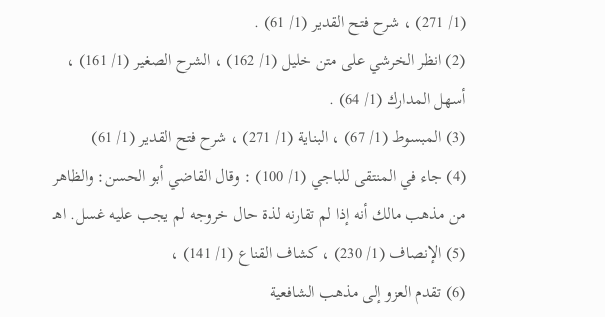(1/ 271) ، شرح فتح القدير (1/ 61) .
(2) انظر الخرشي على متن خليل (1/ 162) ، الشرح الصغير (1/ 161) ، أسهل المدارك (1/ 64) .
(3) المبسوط (1/ 67) ، البناية (1/ 271) ، شرح فتح القدير (1/ 61)
(4) جاء في المنتقى للباجي (1/ 100) : وقال القاضي أبو الحسن: والظاهر من مذهب مالك أنه إذا لم تقارنه لذة حال خروجه لم يجب عليه غسل. اهـ
(5) الإنصاف (1/ 230) ، كشاف القناع (1/ 141) ،
(6) تقدم العزو إلى مذهب الشافعية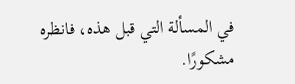في المسألة التي قبل هذه، فانظره مشكورًا.